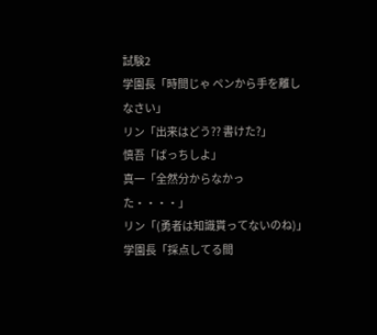試験2
学園長「時間じゃ ペンから手を離しなさい」
リン「出来はどう?? 書けた?」
慎吾「ばっちしよ」
真一「全然分からなかった・・・・」
リン「(勇者は知識貰ってないのね)」
学園長「採点してる間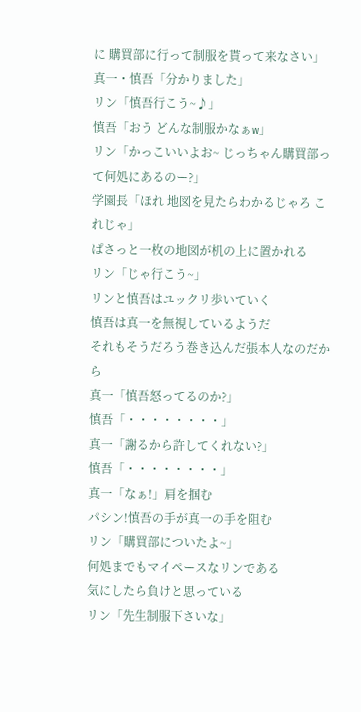に 購買部に行って制服を貰って来なさい」
真一・慎吾「分かりました」
リン「慎吾行こう~♪」
慎吾「おう どんな制服かなぁw」
リン「かっこいいよお~ じっちゃん購買部って何処にあるのー?」
学園長「ほれ 地図を見たらわかるじゃろ これじゃ」
ぱさっと一枚の地図が机の上に置かれる
リン「じゃ行こう~」
リンと慎吾はユックリ歩いていく
慎吾は真一を無視しているようだ
それもそうだろう巻き込んだ張本人なのだから
真一「慎吾怒ってるのか?」
慎吾「・・・・・・・・」
真一「謝るから許してくれない?」
慎吾「・・・・・・・・」
真一「なぁ!」肩を掴む
パシン!慎吾の手が真一の手を阻む
リン「購買部についたよ~」
何処までもマイペースなリンである
気にしたら負けと思っている
リン「先生制服下さいな」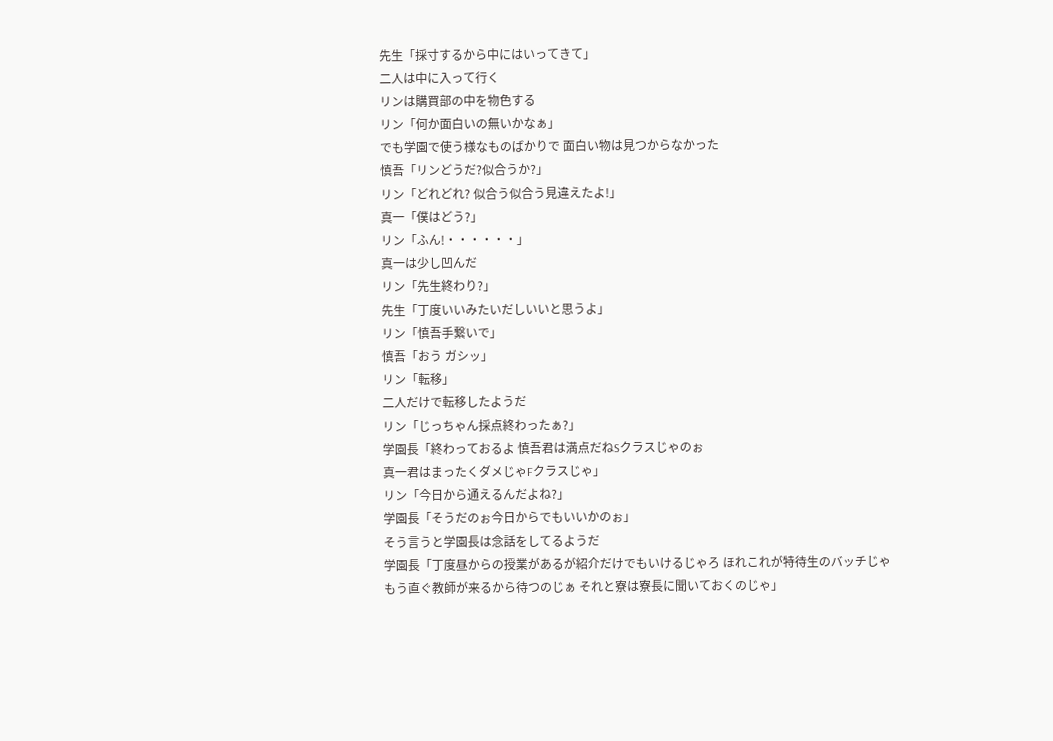先生「採寸するから中にはいってきて」
二人は中に入って行く
リンは購買部の中を物色する
リン「何か面白いの無いかなぁ」
でも学園で使う様なものばかりで 面白い物は見つからなかった
慎吾「リンどうだ?似合うか?」
リン「どれどれ? 似合う似合う見違えたよ!」
真一「僕はどう?」
リン「ふん!・・・・・・」
真一は少し凹んだ
リン「先生終わり?」
先生「丁度いいみたいだしいいと思うよ」
リン「慎吾手繋いで」
慎吾「おう ガシッ」
リン「転移」
二人だけで転移したようだ
リン「じっちゃん採点終わったぁ?」
学園長「終わっておるよ 慎吾君は満点だねSクラスじゃのぉ
真一君はまったくダメじゃFクラスじゃ」
リン「今日から通えるんだよね?」
学園長「そうだのぉ今日からでもいいかのぉ」
そう言うと学園長は念話をしてるようだ
学園長「丁度昼からの授業があるが紹介だけでもいけるじゃろ ほれこれが特待生のバッチじゃ
もう直ぐ教師が来るから待つのじぁ それと寮は寮長に聞いておくのじゃ」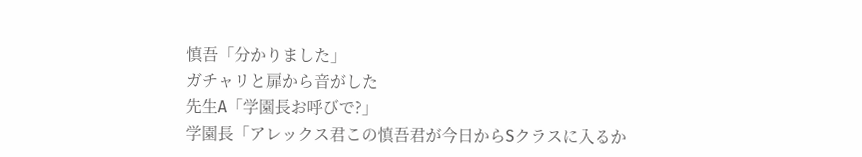慎吾「分かりました」
ガチャリと扉から音がした
先生A「学園長お呼びで?」
学園長「アレックス君この慎吾君が今日からSクラスに入るか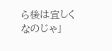ら後は宜しくなのじゃ」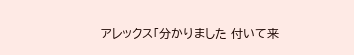アレックス「分かりました 付いて来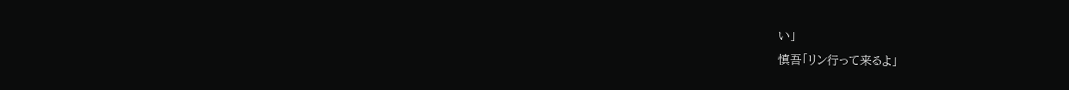い」
慎吾「リン行って来るよ」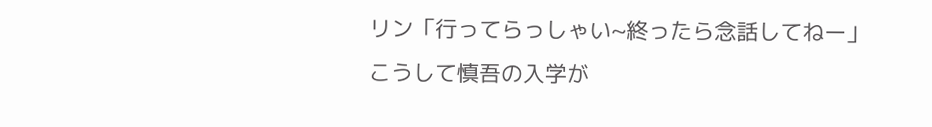リン「行ってらっしゃい~終ったら念話してねー」
こうして慎吾の入学が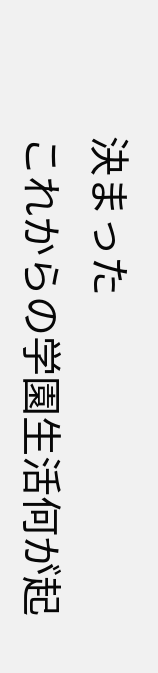決まった
これからの学園生活何が起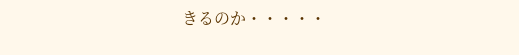きるのか・・・・・